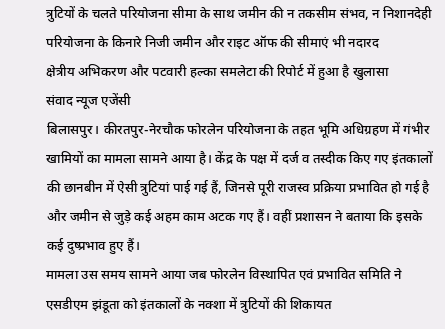त्रुटियों के चलते परियोजना सीमा के साथ जमीन की न तकसीम संभव, न निशानदेही
परियोजना के किनारे निजी जमीन और राइट ऑफ की सीमाएं भी नदारद
क्षेत्रीय अभिकरण और पटवारी हल्का समलेटा की रिपोर्ट में हुआ है खुलासा
संवाद न्यूज एजेंसी
बिलासपुर। कीरतपुर-नेरचौक फोरलेन परियोजना के तहत भूमि अधिग्रहण में गंभीर खामियों का मामला सामने आया है। केंद्र के पक्ष में दर्ज व तस्दीक किए गए इंतकालों की छानबीन में ऐसी त्रुटियां पाई गई हैं, जिनसे पूरी राजस्व प्रक्रिया प्रभावित हो गई है और जमीन से जुड़े कई अहम काम अटक गए हैं। वहीं प्रशासन ने बताया कि इसके कई दुष्प्रभाव हुए हैं।
मामला उस समय सामने आया जब फोरलेन विस्थापित एवं प्रभावित समिति ने एसडीएम झंडूता को इंतकालों के नक्शा में त्रुटियों की शिकायत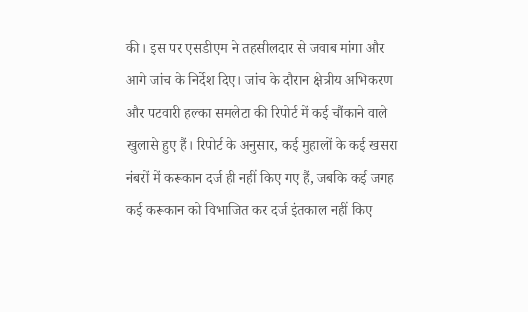की। इस पर एसडीएम ने तहसीलदार से जवाब मांगा और आगे जांच के निर्देश दिए। जांच के दौरान क्षेत्रीय अभिकरण और पटवारी हल्का समलेटा की रिपोर्ट में कई चौंकाने वाले खुलासे हुए हैं। रिपोर्ट के अनुसार, कई मुहालों के कई खसरा नंबरों में करूकान दर्ज ही नहीं किए गए हैं, जबकि कई जगह कई करूकान को विभाजित कर दर्ज इंतकाल नहीं किए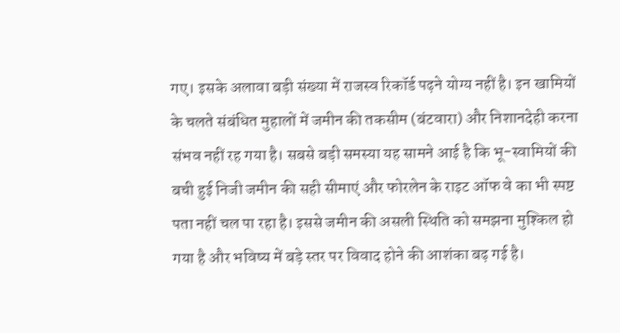गए। इसके अलावा बड़ी संख्या में राजस्व रिकॉर्ड पढ़ने योग्य नहीं है। इन खामियों के चलते संबंधित मुहालों में जमीन की तकसीम (बंटवारा) और निशानदेही करना संभव नहीं रह गया है। सबसे बड़ी समस्या यह सामने आई है कि भू-स्वामियों की बची हुई निजी जमीन की सही सीमाएं और फोरलेन के राइट ऑफ वे का भी स्पष्ट पता नहीं चल पा रहा है। इससे जमीन की असली स्थिति को समझना मुश्किल हो गया है और भविष्य में बड़े स्तर पर विवाद होने की आशंका बढ़ गई है।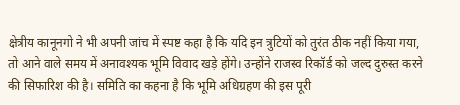क्षेत्रीय कानूनगो ने भी अपनी जांच में स्पष्ट कहा है कि यदि इन त्रुटियों को तुरंत ठीक नहीं किया गया, तो आने वाले समय में अनावश्यक भूमि विवाद खड़े होंगे। उन्होंने राजस्व रिकॉर्ड को जल्द दुरुस्त करने की सिफारिश की है। समिति का कहना है कि भूमि अधिग्रहण की इस पूरी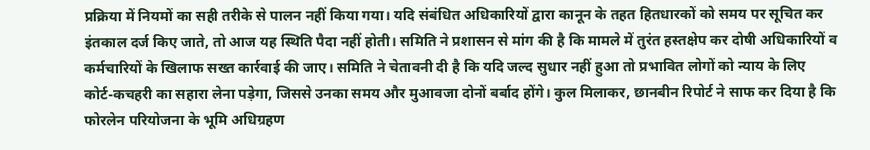प्रक्रिया में नियमों का सही तरीके से पालन नहीं किया गया। यदि संबंधित अधिकारियों द्वारा कानून के तहत हितधारकों को समय पर सूचित कर इंतकाल दर्ज किए जाते, तो आज यह स्थिति पैदा नहीं होती। समिति ने प्रशासन से मांग की है कि मामले में तुरंत हस्तक्षेप कर दोषी अधिकारियों व कर्मचारियों के खिलाफ सख्त कार्रवाई की जाए। समिति ने चेतावनी दी है कि यदि जल्द सुधार नहीं हुआ तो प्रभावित लोगों को न्याय के लिए कोर्ट-कचहरी का सहारा लेना पड़ेगा, जिससे उनका समय और मुआवजा दोनों बर्बाद होंगे। कुल मिलाकर, छानबीन रिपोर्ट ने साफ कर दिया है कि फोरलेन परियोजना के भूमि अधिग्रहण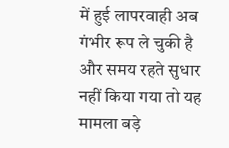में हुई लापरवाही अब गंभीर रूप ले चुकी है और समय रहते सुधार नहीं किया गया तो यह मामला बड़े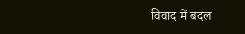विवाद में बदल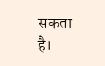सकता है।